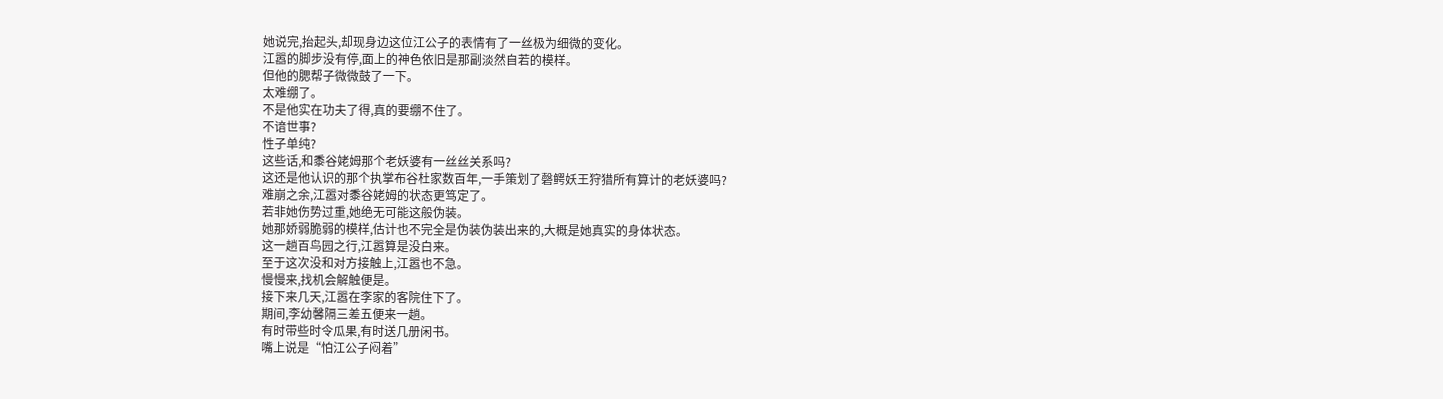她说完,抬起头,却现身边这位江公子的表情有了一丝极为细微的变化。
江嚣的脚步没有停,面上的神色依旧是那副淡然自若的模样。
但他的腮帮子微微鼓了一下。
太难绷了。
不是他实在功夫了得,真的要绷不住了。
不谙世事?
性子单纯?
这些话,和黍谷姥姆那个老妖婆有一丝丝关系吗?
这还是他认识的那个执掌布谷杜家数百年,一手策划了磬鳄妖王狩猎所有算计的老妖婆吗?
难崩之余,江嚣对黍谷姥姆的状态更笃定了。
若非她伤势过重,她绝无可能这般伪装。
她那娇弱脆弱的模样,估计也不完全是伪装伪装出来的,大概是她真实的身体状态。
这一趟百鸟园之行,江嚣算是没白来。
至于这次没和对方接触上,江嚣也不急。
慢慢来,找机会解触便是。
接下来几天,江嚣在李家的客院住下了。
期间,李幼馨隔三差五便来一趟。
有时带些时令瓜果,有时送几册闲书。
嘴上说是“怕江公子闷着”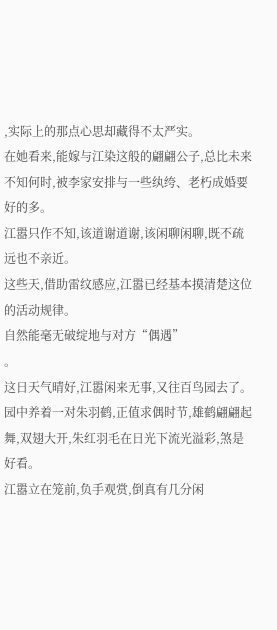,实际上的那点心思却藏得不太严实。
在她看来,能嫁与江染这般的翩翩公子,总比未来不知何时,被李家安排与一些纨绔、老朽成婚要好的多。
江嚣只作不知,该道谢道谢,该闲聊闲聊,既不疏远也不亲近。
这些天,借助雷纹感应,江嚣已经基本摸清楚这位的活动规律。
自然能毫无破绽地与对方“偶遇”
。
这日天气晴好,江嚣闲来无事,又往百鸟园去了。
园中养着一对朱羽鹤,正值求偶时节,雄鹤翩翩起舞,双翅大开,朱红羽毛在日光下流光溢彩,煞是好看。
江嚣立在笼前,负手观赏,倒真有几分闲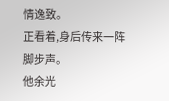情逸致。
正看着,身后传来一阵脚步声。
他余光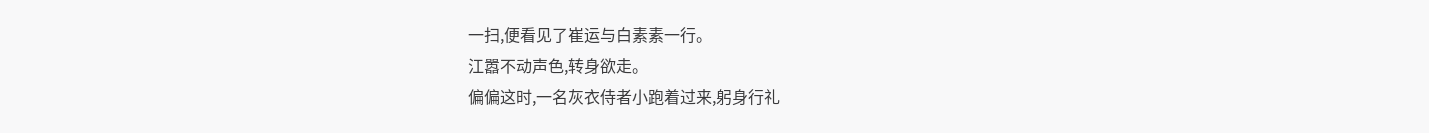一扫,便看见了崔运与白素素一行。
江嚣不动声色,转身欲走。
偏偏这时,一名灰衣侍者小跑着过来,躬身行礼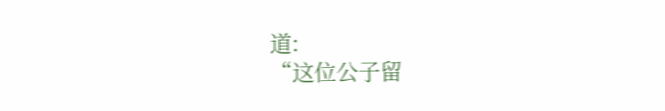道:
“这位公子留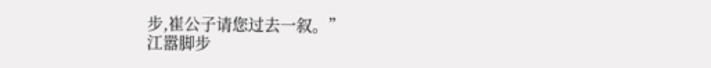步,崔公子请您过去一叙。”
江嚣脚步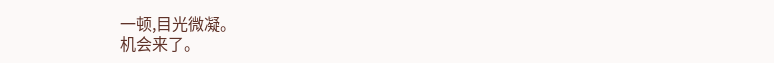一顿,目光微凝。
机会来了。